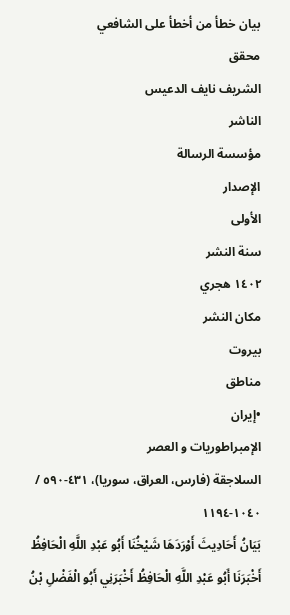بيان خطأ من أخطأ على الشافعي
محقق
الشريف نايف الدعيس
الناشر
مؤسسة الرسالة
الإصدار
الأولى
سنة النشر
١٤٠٢ هجري
مكان النشر
بيروت
مناطق
•إيران
الإمبراطوريات و العصر
السلاجقة (فارس، العراق، سوريا)، ٤٣١-٥٩٠ / ١٠٤٠-١١٩٤
بَيَانُ أَحَادِيثَ أَوْرَدَهَا شَيْخُنَا أَبُو عَبْدِ اللَّهِ الْحَافِظُ
أَخْبَرَنَا أَبُو عَبْدِ اللَّهِ الْحَافِظُ أَخْبَرَنِي أَبُو الْفَضْلِ بْنُ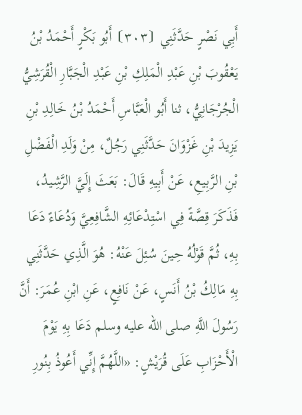أَبِي نَصْرٍ حَدَّثَنِي ⦗٣٠٣⦘ أَبُو بَكْرٍ أَحْمَدُ بْنُ يَعْقُوبَ بْنِ عَبْدِ الْمَلِكِ بْنِ عَبْدِ الْجَبَّارِ الْقُرَشِيُّ الْجُرْجَانِيُّ، ثنا أَبُو الْعَبَّاسِ أَحْمَدُ بْنُ خَالِدِ بْنِ يَزِيدَ بْنِ غَزْوَانَ حَدَّثَنِي رَجُلٌ، مِنْ وَلَدِ الْفَضْلِ بْنِ الرَّبِيعِ، عَنْ أَبِيهِ قَالَ: بَعَثَ إِلَيَّ الرَّشِيدُ، فَذَكَرَ قِصَّةً فِي اسْتِدْعَائِهِ الشَّافِعِيَّ وَدُعَاءً دَعَا بِهِ، ثُمَّ قَوْلُهُ حِينَ سُئِلَ عَنْهُ: هُوَ الَّذِي حَدَّثَنِي بِهِ مَالِكُ بْنُ أَنَسٍ، عَنْ نَافِعٍ، عَنِ ابْنِ عُمَرَ: أَنَّ رَسُولَ اللَّهِ صلى الله عليه وسلم دَعَا بِهِ يَوْمَ الْأَحْزَابِ عَلَى قُرَيْشٍ: «اللَّهُمَّ إِنِّي أَعُوذُ بِنُورِ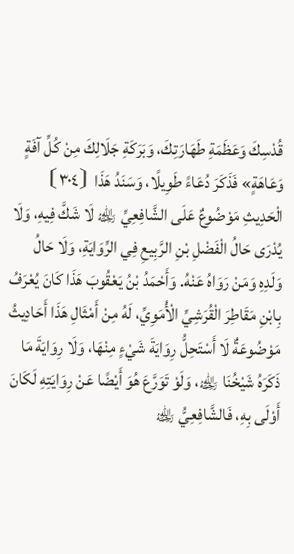قُدْسِكَ وَعَظَمَةِ طَهَارَتِكَ، وَبَرَكَةِ جَلَالِكَ مِنْ كُلِّ آفَةٍ وَعَاهَةٍ» فَذَكَرَ دُعَاءً طَوِيلًا، وَسَنَدُ هَذَا ⦗٣٠٤⦘ الْحَدِيثِ مَوْضُوعٌ عَلَى الشَّافِعِيِّ ﵀ لَا شَكَّ فِيهِ، وَلَا يُدْرَى حَالُ الْفَضْلِ بْنِ الرَّبِيعِ فِي الرِّوَايَةِ، وَلَا حَالُ وَلَدِهِ وَمَنْ رَوَاهُ عَنْهُ. وَأَحْمَدُ بْنُ يَعْقُوبَ هَذَا كَانَ يُعْرَفُ بِابْنِ مَقَاطِرَ الْقُرَشِيِّ الْأُمَوِيِّ، لَهُ مِنْ أَمْثَالِ هَذَا أَحَادِيثُ مَوْضُوعَةٌ لَا أَسْتَحِلُّ رِوَايَةَ شَيْءٍ مِنْهَا، وَلَا رِوَايَةَ مَا ذَكَرَهُ شَيْخُنَا ﵀، وَلَوْ تَوَرَّعَ هُوَ أَيْضًا عَنْ رِوَايَتِهِ لَكَانَ أَوْلَى بِهِ، فَالشَّافِعِيُّ ﵀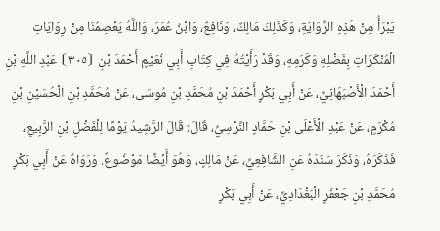يَبْرَأُ مِنْ هَذِهِ الرِّوَايَةِ، وَكَذَلِكَ مَالِكٌ، وَنَافِعٌ، وَابْنُ عُمَرَ، وَاللَّهُ يَعْصِمُنَا مِنْ رِوَايَاتِ الْمُنْكَرَاتِ بِفَضْلِهِ وَكَرَمِهِ، وَقَدْ رَأَيْتُهُ فِي كِتَابِ أَبِي نُعَيْمٍ أَحْمَدَ بْنِ ⦗٣٠٥⦘ عَبْدِ اللَّهِ بْنِ أَحْمَدَ الْأَصْبَهَانِيِّ، عَنْ أَبِي بَكْرٍ أَحْمَدَ بْنِ مُحَمَّدِ بْنِ مُوسَى، عَنْ مُحَمَّدِ بْنِ الْحُسَيْنِ بْنِ مُكْرَمٍ، عَنْ عَبْدِ الْأَعْلَى بْنِ حَمَّادٍ النَّرْسِيِّ، قَالَ: قَالَ الرَّشِيدُ يَوْمًا لِلْفَضْلِ بْنِ الرَّبِيعِ، فَذَكَرَهُ، وَذَكَرَ سَنَدَهُ عَنِ الشَّافِعِيِّ، عَنْ مَالِكٍ، وَهُوَ أَيْضًا مَوْضُوعٌ. وَرَوَاهُ عَنْ أَبِي بَكْرٍ مُحَمَّدِ بْنِ جَعْفَرٍ الْبَغْدَادِيِّ، عَنْ أَبِي بَكْرٍ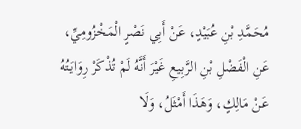مُحَمَّدِ بْنِ عُبَيْدٍ، عَنْ أَبِي نَصْرٍ الْمَخْزُومِيِّ، عَنِ الْفَضْلِ بْنِ الرَّبِيعِ غَيْرَ أَنَّهُ لَمْ تُذْكَرْ رِوَايَتُهُ عَنْ مَالِكٍ، وَهَذَا أَمْثَلُ، وَلَا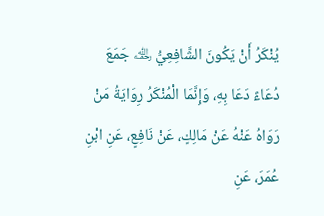يُنْكَرُ أَنْ يَكُونَ الشَّافِعِيُّ ﵀ جَمَعَ دُعَاءً دَعَا بِهِ، وَإِنَّمَا الْمُنْكَرُ رِوَايَةُ مَنْ رَوَاهُ عَنْهُ عَنْ مَالِكٍ، عَنْ نَافِعٍ، عَنِ ابْنِ عُمَرَ، عَنِ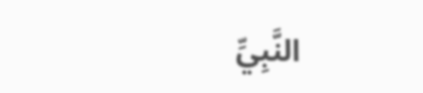النَّبِيِّ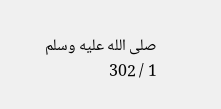صلى الله عليه وسلم
1 / 302